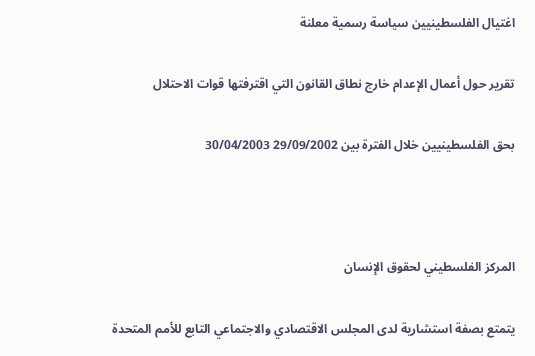اغتيال الفلسطينيين سياسة رسمية معلنة

تقرير حول أعمال الإعدام خارج نطاق القانون التي اقترفتها قوات الاحتلال

بحق الفلسطينيين خلال الفترة بين 29/09/2002 30/04/2003



المركز الفلسطيني لحقوق الإنسان

يتمتع بصفة استشارية لدى المجلس الاقتصادي والاجتماعي التابع للأمم المتحدة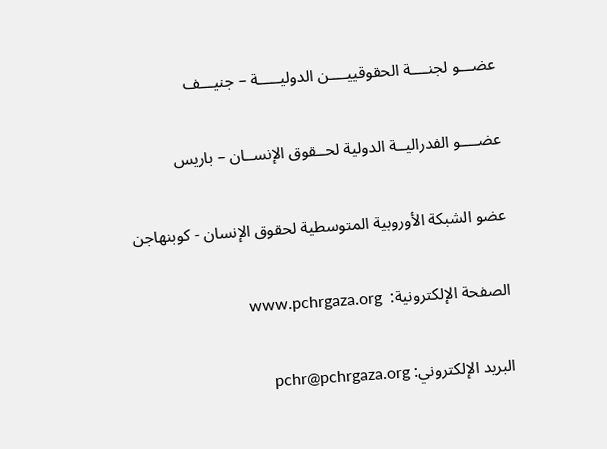عضـــو لجنــــة الحقوقييــــن الدوليـــــة – جنيـــف

عضــــو الفدراليــة الدولية لحــقوق الإنســان – باريس

عضو الشبكة الأوروبية المتوسطية لحقوق الإنسان - كوبنهاجن

الصفحة الإلكترونية:  www.pchrgaza.org

البريد الإلكتروني: pchr@pchrgaza.org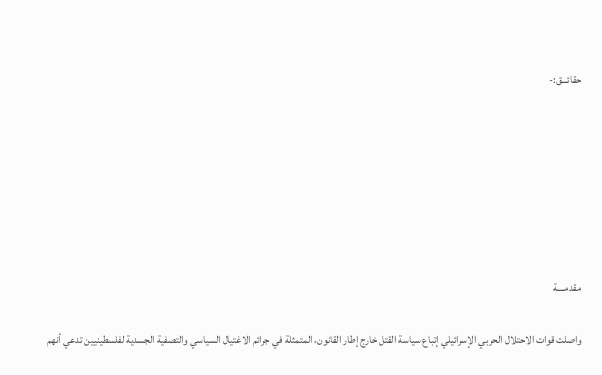حقائـــق:-







مقدمــــة

واصلت قوات الاحتلال الحربي الإسرائيلي إتباع سياسة القتل خارج إطار القانون، المتمثلة في جرائم الاغتيال السياسي والتصفية الجسدية لفلسطينيين تدعي أنهم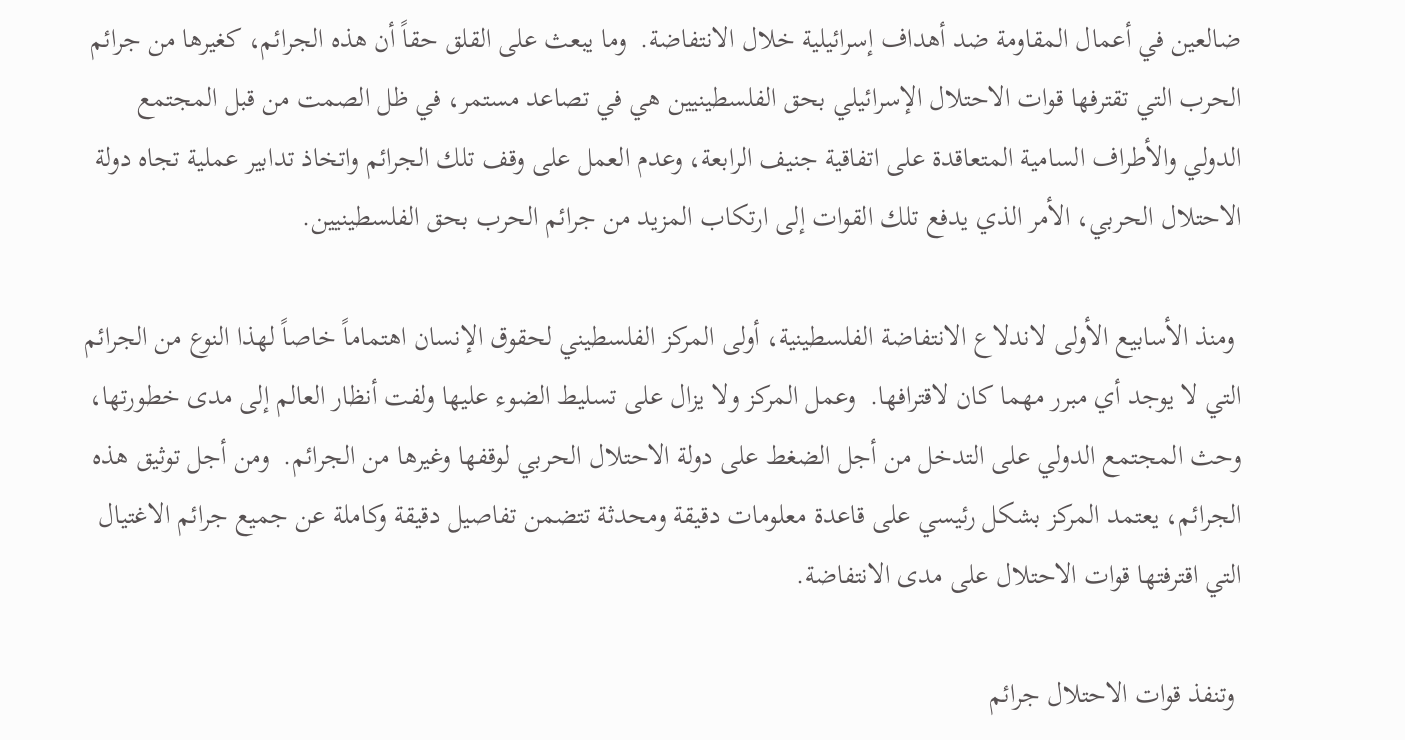ضالعين في أعمال المقاومة ضد أهداف إسرائيلية خلال الانتفاضة.  وما يبعث على القلق حقاً أن هذه الجرائم، كغيرها من جرائم الحرب التي تقترفها قوات الاحتلال الإسرائيلي بحق الفلسطينيين هي في تصاعد مستمر، في ظل الصمت من قبل المجتمع الدولي والأطراف السامية المتعاقدة على اتفاقية جنيف الرابعة، وعدم العمل على وقف تلك الجرائم واتخاذ تدابير عملية تجاه دولة الاحتلال الحربي، الأمر الذي يدفع تلك القوات إلى ارتكاب المزيد من جرائم الحرب بحق الفلسطينيين.

 ومنذ الأسابيع الأولى لاندلاع الانتفاضة الفلسطينية، أولى المركز الفلسطيني لحقوق الإنسان اهتماماً خاصاً لهذا النوع من الجرائم التي لا يوجد أي مبرر مهما كان لاقترافها.  وعمل المركز ولا يزال على تسليط الضوء عليها ولفت أنظار العالم إلى مدى خطورتها، وحث المجتمع الدولي على التدخل من أجل الضغط على دولة الاحتلال الحربي لوقفها وغيرها من الجرائم.  ومن أجل توثيق هذه الجرائم، يعتمد المركز بشكل رئيسي على قاعدة معلومات دقيقة ومحدثة تتضمن تفاصيل دقيقة وكاملة عن جميع جرائم الاغتيال التي اقترفتها قوات الاحتلال على مدى الانتفاضة.

 وتنفذ قوات الاحتلال جرائم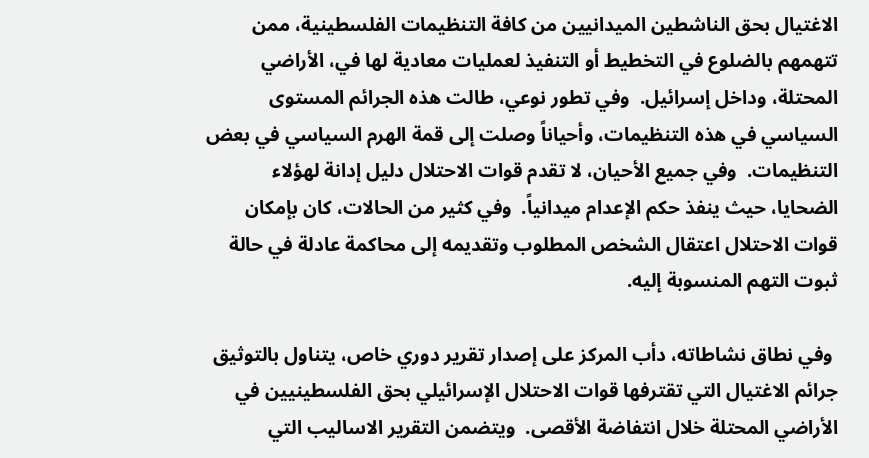الاغتيال بحق الناشطين الميدانيين من كافة التنظيمات الفلسطينية، ممن تتهمهم بالضلوع في التخطيط أو التنفيذ لعمليات معادية لها في، الأراضي المحتلة، وداخل إسرائيل.  وفي تطور نوعي، طالت هذه الجرائم المستوى السياسي في هذه التنظيمات، وأحياناً وصلت إلى قمة الهرم السياسي في بعض التنظيمات.  وفي جميع الأحيان، لا تقدم قوات الاحتلال دليل إدانة لهؤلاء الضحايا، حيث ينفذ حكم الإعدام ميدانياً.  وفي كثير من الحالات، كان بإمكان قوات الاحتلال اعتقال الشخص المطلوب وتقديمه إلى محاكمة عادلة في حالة ثبوت التهم المنسوبة إليه.

 وفي نطاق نشاطاته، دأب المركز على إصدار تقرير دوري خاص، يتناول بالتوثيق جرائم الاغتيال التي تقترفها قوات الاحتلال الإسرائيلي بحق الفلسطينيين في الأراضي المحتلة خلال انتفاضة الأقصى.  ويتضمن التقرير الاساليب التي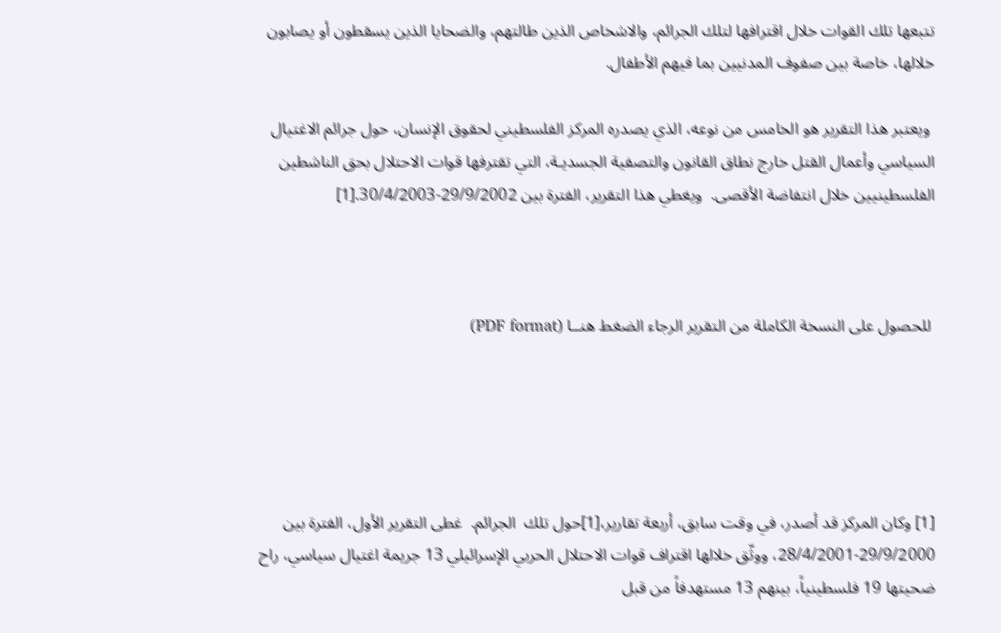تتبعها تلك القوات خلال اقترافها لتلك الجرائم، والاشخاص الذين طالتهم، والضحايا الذين يسقطون أو يصابون خلالها، خاصة بين صفوف المدنيين بما فيهم الأطفال.

 ويعتبر هذا التقرير هو الخامس من نوعه، الذي يصدره المركز الفلسطيني لحقوق الإنسان، حول جرائم الاغتيال السياسي وأعمال القتل خارج نطاق القانون والتصفية الجسديـة، التي تقترفها قوات الاحتلال بحق الناشطين الفلسطينيين خلال انتفاضة الأقصى.  ويغطي هذا التقرير، الفترة بين 29/9/2002-30/4/2003.[1]



 للحصول على النسخة الكاملة من التقرير الرجاء الضغط هنــا (PDF format)





[1] وكان المركز قد أصدر، في وقت سابق، أربعة تقارير،[1]حول تلك  الجرائم.  غطى التقرير الأول، الفترة بين 29/9/2000-28/4/2001، ووثّق خلالها اقتراف قوات الاحتلال الحربي الإسرائيلي 13 جريمة اغتيال سياسي، راح ضحيتها 19 فلسطينياً، بينهم 13 مستهدفاً من قبل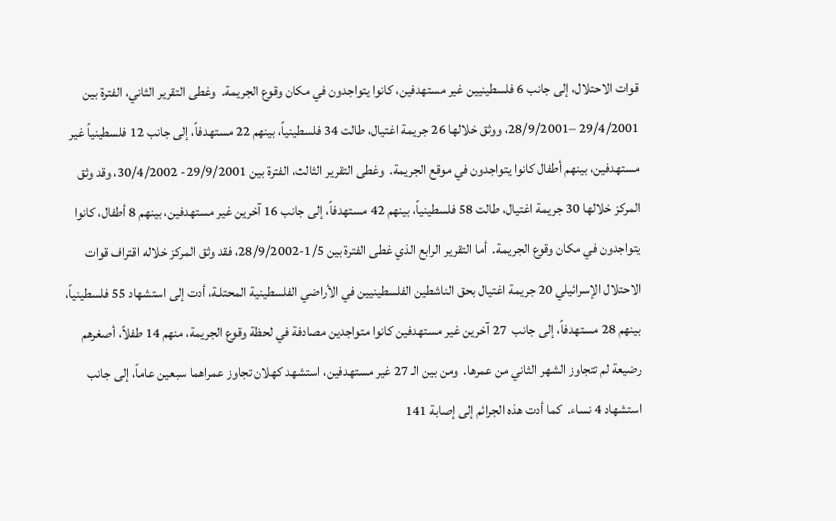قوات الاحتلال، إلى جانب 6 فلسطينيين غير مستهدفين، كانوا يتواجدون في مكان وقوع الجريمة.  وغطى التقرير الثاني، الفترة بين 29/4/2001 –28/9/2001، ووثق خلالها 26 جريمة اغتيال، طالت 34 فلسطينياً، بينهم 22 مستهدفاً، إلى جانب 12 فلسطينياً غير مستهدفين، بينهم أطفال كانوا يتواجدون في موقع الجريمة.  وغطى التقرير الثالث، الفترة بين 29/9/2001- 30/4/2002، وقد وثق المركز خلالها 30 جريمة اغتيال، طالت 58 فلسطينياً، بينهم 42 مستهدفاً، إلى جانب 16 آخرين غير مستهدفين، بينهم 8 أطفال، كانوا يتواجدون في مكان وقوع الجريمة.  أما التقرير الرابع الذي غطى الفترة بين 1/5-28/9/2002، فقد وثق المركز خلاله اقتراف قوات الاحتلال الإسرائيلي 20 جريمة اغتيال بحق الناشطين الفلسطينيين في الأراضي الفلسطينية المحتلـة، أدت إلى استشهاد 55 فلسطينياً، بينهم 28 مستهدفاً، إلى جانب  27 آخرين غير مستهدفين كانوا متواجدين مصادفة في لحظة وقوع الجريمة، منهم 14 طفلاً، أصغرهم رضيعة لم تتجاوز الشهر الثاني من عمرها.  ومن بين الـ 27 غير مستهدفين، استشهد كهلان تجاوز عمراهما سبعين عاماً، إلى جانب استشهاد 4 نساء.  كما أدت هذه الجرائم إلى إصابة 141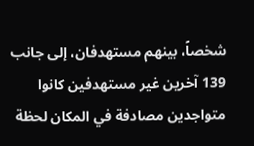شخصاً، بينهم مستهدفان، إلى جانب 139 آخرين غير مستهدفين كانوا متواجدين مصادفة في المكان لحظة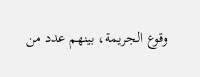وقوع الجريمة، بينهم عدد من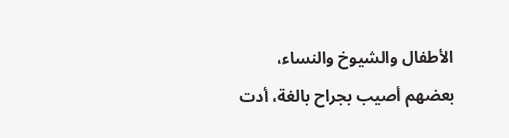الأطفال والشيوخ والنساء، بعضهم أصيب بجراح بالغة، أدت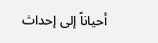أحياناً إلى إحداث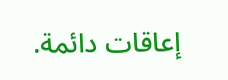إعاقات دائمة.